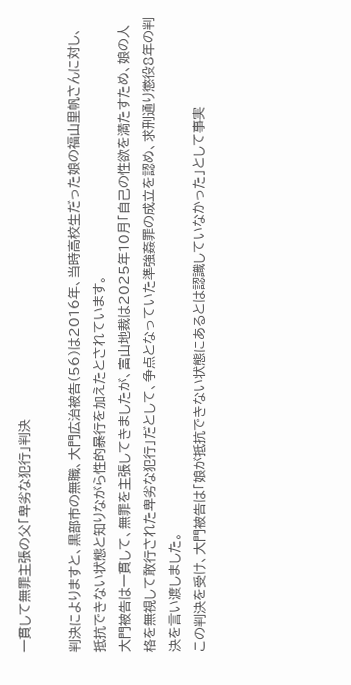一貫して無罪主張の父「卑劣な犯行」判決

判決によりますと、黒部市の無職、大門広治被告(56)は2016年、当時高校生だった娘の福山里帆さんに対し、抵抗できない状態と知りながら性的暴行を加えたとされています。
大門被告は一貫して、無罪を主張してきましたが、富山地裁は2025年10月「自己の性欲を満たすため、娘の人格を無視して敢行された卑劣な犯行」だとして、争点となっていた準強姦罪の成立を認め、求刑通り懲役8年の判決を言い渡しました。
この判決を受け、大門被告は「娘が抵抗できない状態にあるとは認識していなかった」として事実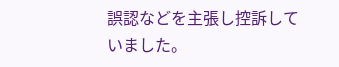誤認などを主張し控訴していました。